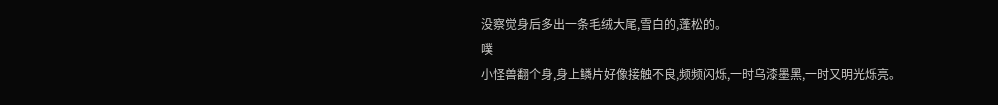没察觉身后多出一条毛绒大尾,雪白的,蓬松的。
噗
小怪兽翻个身,身上鳞片好像接触不良,频频闪烁,一时乌漆墨黑,一时又明光烁亮。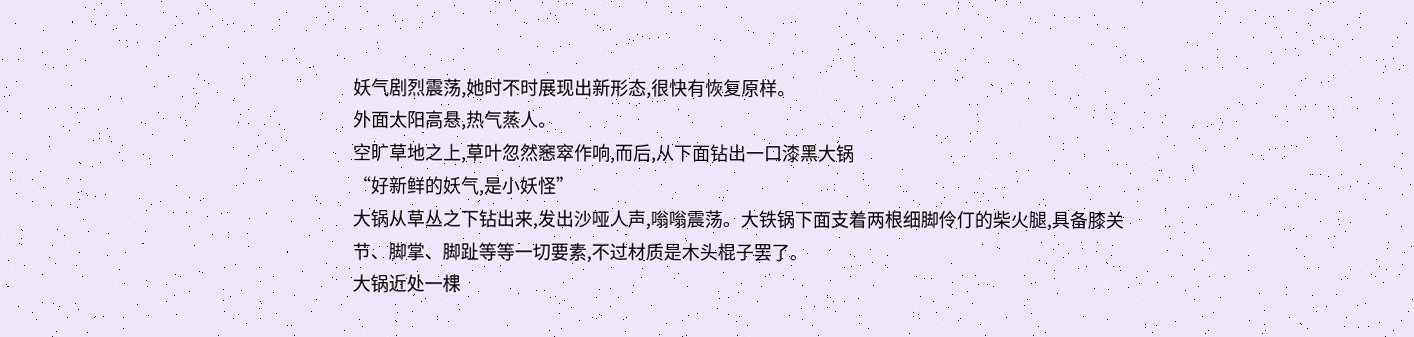妖气剧烈震荡,她时不时展现出新形态,很快有恢复原样。
外面太阳高悬,热气蒸人。
空旷草地之上,草叶忽然窸窣作响,而后,从下面钻出一口漆黑大锅
“好新鲜的妖气,是小妖怪”
大锅从草丛之下钻出来,发出沙哑人声,嗡嗡震荡。大铁锅下面支着两根细脚伶仃的柴火腿,具备膝关节、脚掌、脚趾等等一切要素,不过材质是木头棍子罢了。
大锅近处一棵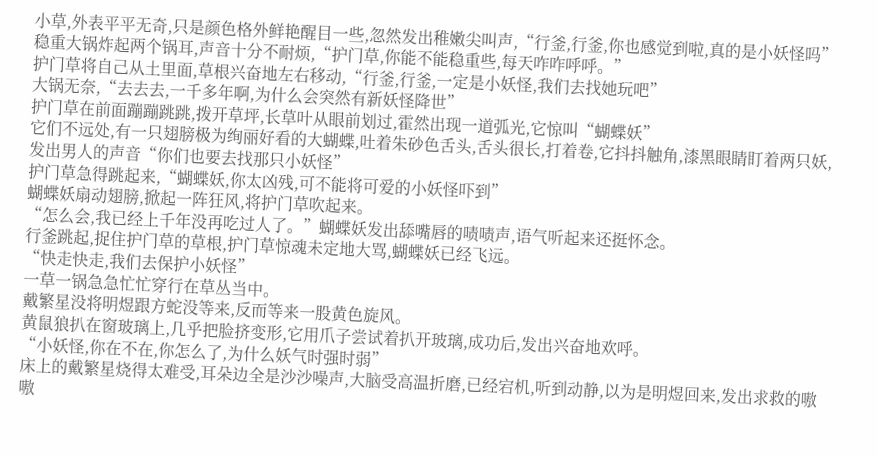小草,外表平平无奇,只是颜色格外鲜艳醒目一些,忽然发出稚嫩尖叫声,“行釜,行釜,你也感觉到啦,真的是小妖怪吗”
稳重大锅炸起两个锅耳,声音十分不耐烦,“护门草,你能不能稳重些,每天咋咋呼呼。”
护门草将自己从土里面,草根兴奋地左右移动,“行釜,行釜,一定是小妖怪,我们去找她玩吧”
大锅无奈,“去去去,一千多年啊,为什么会突然有新妖怪降世”
护门草在前面蹦蹦跳跳,拨开草坪,长草叶从眼前划过,霍然出现一道弧光,它惊叫“蝴蝶妖”
它们不远处,有一只翅膀极为绚丽好看的大蝴蝶,吐着朱砂色舌头,舌头很长,打着卷,它抖抖触角,漆黑眼睛盯着两只妖,发出男人的声音“你们也要去找那只小妖怪”
护门草急得跳起来,“蝴蝶妖,你太凶残,可不能将可爱的小妖怪吓到”
蝴蝶妖扇动翅膀,掀起一阵狂风,将护门草吹起来。
“怎么会,我已经上千年没再吃过人了。”蝴蝶妖发出舔嘴唇的啧啧声,语气听起来还挺怀念。
行釜跳起,捉住护门草的草根,护门草惊魂未定地大骂,蝴蝶妖已经飞远。
“快走快走,我们去保护小妖怪”
一草一锅急急忙忙穿行在草丛当中。
戴繁星没将明煜跟方蛇没等来,反而等来一股黄色旋风。
黄鼠狼扒在窗玻璃上,几乎把脸挤变形,它用爪子尝试着扒开玻璃,成功后,发出兴奋地欢呼。
“小妖怪,你在不在,你怎么了,为什么妖气时强时弱”
床上的戴繁星烧得太难受,耳朵边全是沙沙噪声,大脑受高温折磨,已经宕机,听到动静,以为是明煜回来,发出求救的嗷嗷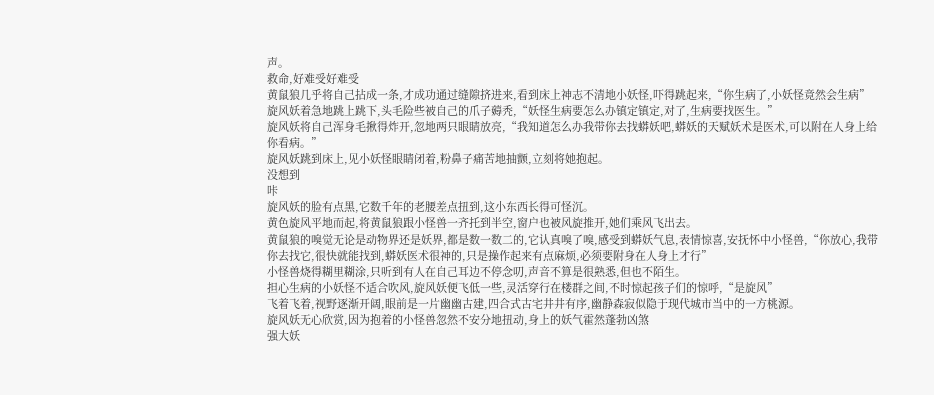声。
救命,好难受好难受
黄鼠狼几乎将自己拈成一条,才成功通过缝隙挤进来,看到床上神志不清地小妖怪,吓得跳起来,“你生病了,小妖怪竟然会生病”
旋风妖着急地跳上跳下,头毛险些被自己的爪子薅秃,“妖怪生病要怎么办镇定镇定,对了,生病要找医生。”
旋风妖将自己浑身毛揪得炸开,忽地两只眼睛放亮,“我知道怎么办我带你去找蟒妖吧,蟒妖的天赋妖术是医术,可以附在人身上给你看病。”
旋风妖跳到床上,见小妖怪眼睛闭着,粉鼻子痛苦地抽颤,立刻将她抱起。
没想到
咔
旋风妖的脸有点黑,它数千年的老腰差点扭到,这小东西长得可怪沉。
黄色旋风平地而起,将黄鼠狼跟小怪兽一齐托到半空,窗户也被风旋推开,她们乘风飞出去。
黄鼠狼的嗅觉无论是动物界还是妖界,都是数一数二的,它认真嗅了嗅,感受到蟒妖气息,表情惊喜,安抚怀中小怪兽,“你放心,我带你去找它,很快就能找到,蟒妖医术很神的,只是操作起来有点麻烦,必须要附身在人身上才行”
小怪兽烧得糊里糊涂,只听到有人在自己耳边不停念叨,声音不算是很熟悉,但也不陌生。
担心生病的小妖怪不适合吹风,旋风妖便飞低一些,灵活穿行在楼群之间,不时惊起孩子们的惊呼,“是旋风”
飞着飞着,视野逐渐开阔,眼前是一片幽幽古建,四合式古宅井井有序,幽静森寂似隐于现代城市当中的一方桃源。
旋风妖无心欣赏,因为抱着的小怪兽忽然不安分地扭动,身上的妖气霍然蓬勃凶煞
强大妖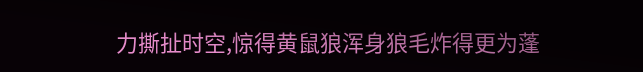力撕扯时空,惊得黄鼠狼浑身狼毛炸得更为蓬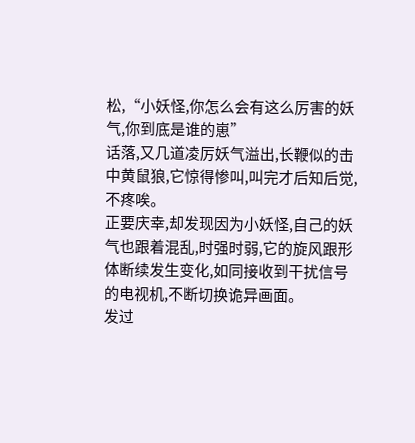松,“小妖怪,你怎么会有这么厉害的妖气,你到底是谁的崽”
话落,又几道凌厉妖气溢出,长鞭似的击中黄鼠狼,它惊得惨叫,叫完才后知后觉,不疼唉。
正要庆幸,却发现因为小妖怪,自己的妖气也跟着混乱,时强时弱,它的旋风跟形体断续发生变化,如同接收到干扰信号的电视机,不断切换诡异画面。
发过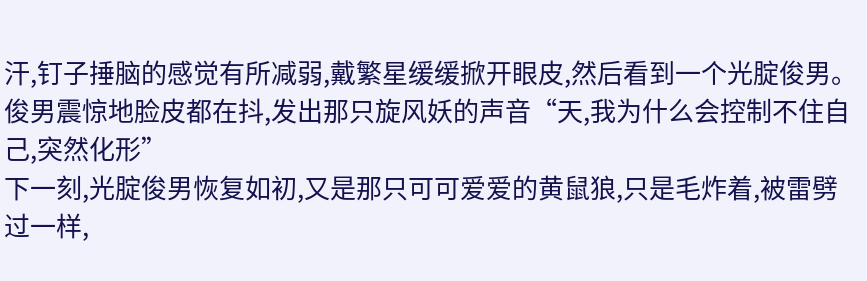汗,钉子捶脑的感觉有所减弱,戴繁星缓缓掀开眼皮,然后看到一个光腚俊男。
俊男震惊地脸皮都在抖,发出那只旋风妖的声音“天,我为什么会控制不住自己,突然化形”
下一刻,光腚俊男恢复如初,又是那只可可爱爱的黄鼠狼,只是毛炸着,被雷劈过一样,